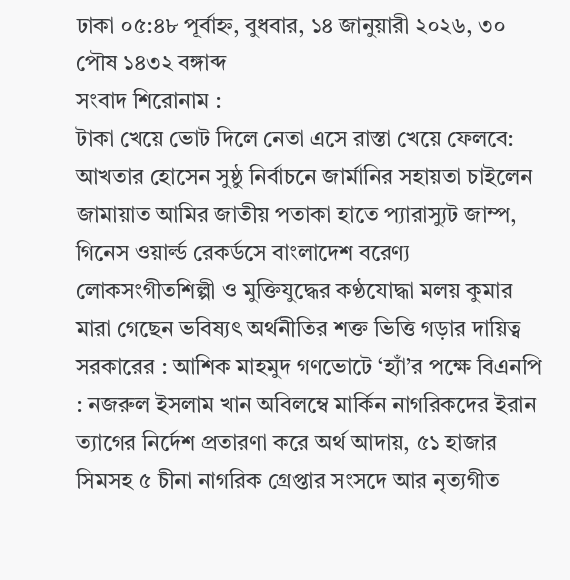ঢাকা ০৫:৪৮ পূর্বাহ্ন, বুধবার, ১৪ জানুয়ারী ২০২৬, ৩০ পৌষ ১৪৩২ বঙ্গাব্দ
সংবাদ শিরোনাম :
টাকা খেয়ে ভোট দিলে নেতা এসে রাস্তা খেয়ে ফেলবে: আখতার হোসেন সুষ্ঠু নির্বাচনে জার্মানির সহায়তা চাইলেন জামায়াত আমির জাতীয় পতাকা হাতে প্যারাস্যুট জাম্প, গিনেস ওয়ার্ল্ড রেকর্ডসে বাংলাদেশ বরেণ্য লোকসংগীতশিল্পী ও মুক্তিযুদ্ধের কণ্ঠযোদ্ধা মলয় কুমার মারা গেছেন ভবিষ্যৎ অর্থনীতির শক্ত ভিত্তি গড়ার দায়িত্ব সরকারের : আশিক মাহমুদ গণভোটে ‘হ্যাঁ’র পক্ষে বিএনপি : নজরুল ইসলাম খান অবিলম্বে মার্কিন নাগরিকদের ইরান ত্যাগের নির্দেশ প্রতারণা করে অর্থ আদায়, ৫১ হাজার সিমসহ ৫ চীনা নাগরিক গ্রেপ্তার সংসদে আর নৃত্যগীত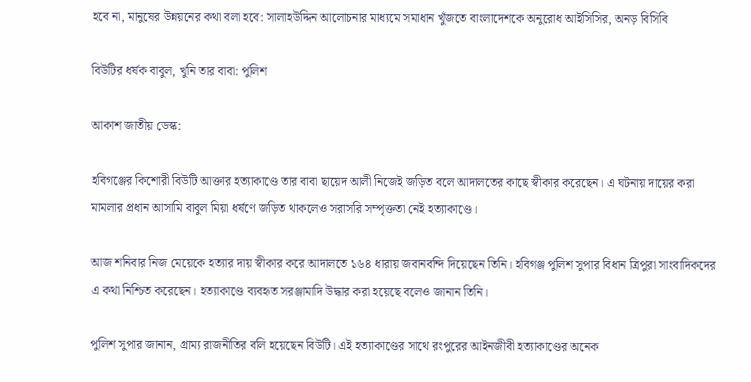হবে না, মানুষের উন্নয়নের কথা বলা হবে: সালাহউদ্দিন আলোচনার মাধ্যমে সমাধান খুঁজতে বাংলাদেশকে অনুরোধ আইসিসির, অনড় বিসিবি

বিউটির ধর্ষক বাবুল, খুনি তার বাবা: পুলিশ

আকাশ জাতীয় ডেস্ক:

হবিগঞ্জের কিশোরী বিউটি আক্তার হত্যাকাণ্ডে তার বাবা ছায়েদ আলী নিজেই জড়িত বলে আদালতের কাছে স্বীকার করেছেন। এ ঘটনায় দায়ের করা মামলার প্রধান আসামি বাবুল মিয়া ধর্ষণে জড়িত থাকলেও সরাসরি সম্পৃক্ততা নেই হত্যাকাণ্ডে।

আজ শনিবার নিজ মেয়েকে হত্যার দায় স্বীকার করে আদালতে ১৬৪ ধারায় জবানবন্দি দিয়েছেন তিনি। হবিগঞ্জ পুলিশ সুপার বিধান ত্রিপুরা সাংবাদিকদের এ কথা নিশ্চিত করেছেন। হত্যাকাণ্ডে ব্যবহৃত সরঞ্জামাদি উদ্ধার করা হয়েছে বলেও জানান তিনি।

পুলিশ সুপার জানান, গ্রাম্য রাজনীতির বলি হয়েছেন বিউটি। এই হত্যাকাণ্ডের সাথে রংপুরের আইনজীবী হত্যাকাণ্ডের অনেক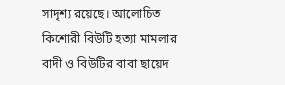সাদৃশ্য রয়েছে। আলোচিত কিশোরী বিউটি হত্যা মামলার বাদী ও বিউটির বাবা ছায়েদ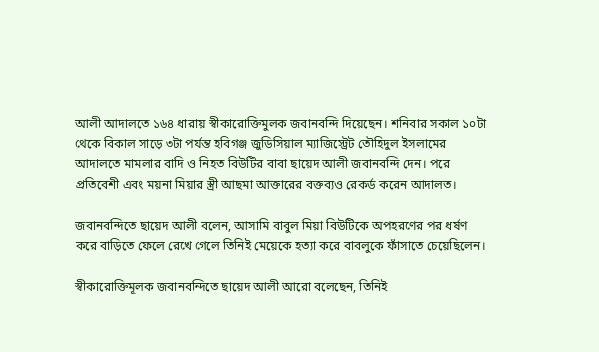আলী আদালতে ১৬৪ ধারায় স্বীকারোক্তিমুলক জবানবন্দি দিয়েছেন। শনিবার সকাল ১০টা থেকে বিকাল সাড়ে ৩টা পর্যন্ত হবিগঞ্জ জুডিসিয়াল ম্যাজিস্ট্রেট তৌহিদুল ইসলামের আদালতে মামলার বাদি ও নিহত বিউটির বাবা ছায়েদ আলী জবানবন্দি দেন। পরে প্রতিবেশী এবং ময়না মিয়ার স্ত্রী আছমা আক্তারের বক্তব্যও রেকর্ড করেন আদালত।

জবানবন্দিতে ছায়েদ আলী বলেন, আসামি বাবুল মিয়া বিউটিকে অপহরণের পর ধর্ষণ করে বাড়িতে ফেলে রেখে গেলে তিনিই মেয়েকে হত্যা করে বাবলুকে ফাঁসাতে চেয়েছিলেন।

স্বীকারোক্তিমূলক জবানবন্দিতে ছায়েদ আলী আরো বলেছেন, তিনিই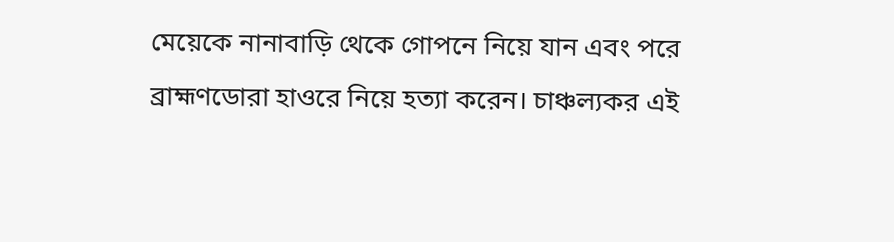মেয়েকে নানাবাড়ি থেকে গোপনে নিয়ে যান এবং পরে ব্রাহ্মণডোরা হাওরে নিয়ে হত্যা করেন। চাঞ্চল্যকর এই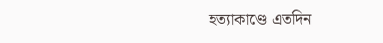হত্যাকাণ্ডে এতদিন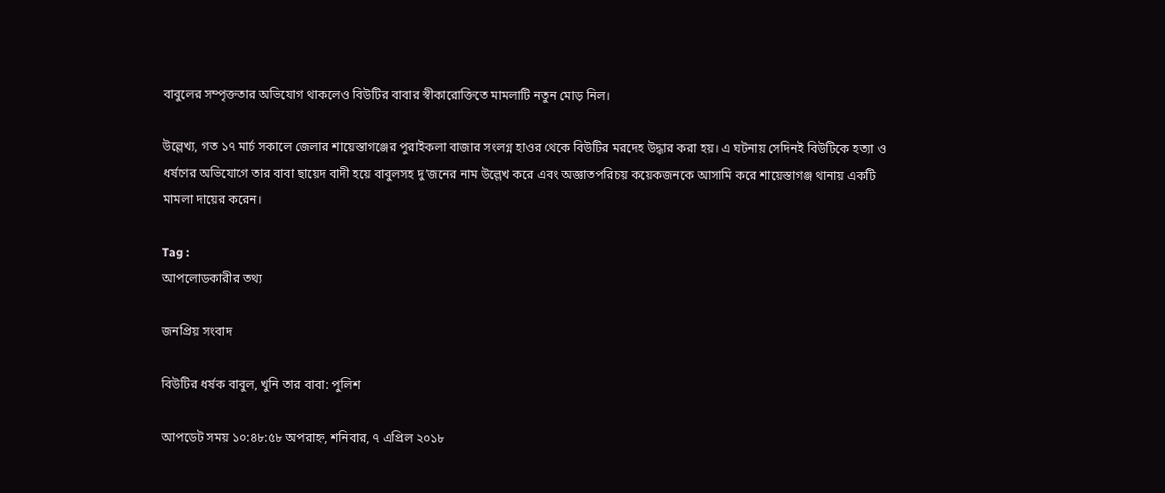বাবুলের সম্পৃক্ততার অভিযোগ থাকলেও বিউটির বাবার স্বীকারোক্তিতে মামলাটি নতুন মোড় নিল।

উল্লেখ্য, গত ১৭ মার্চ সকালে জেলার শায়েস্তাগঞ্জের পুরাইকলা বাজার সংলগ্ন হাওর থেকে বিউটির মরদেহ উদ্ধার করা হয়। এ ঘটনায় সেদিনই বিউটিকে হত্যা ও ধর্ষণের অভিযোগে তার বাবা ছায়েদ বাদী হয়ে বাবুলসহ দু’জনের নাম উল্লেখ করে এবং অজ্ঞাতপরিচয় কয়েকজনকে আসামি করে শায়েস্তাগঞ্জ থানায় একটি মামলা দায়ের করেন।

Tag :
আপলোডকারীর তথ্য

জনপ্রিয় সংবাদ

বিউটির ধর্ষক বাবুল, খুনি তার বাবা: পুলিশ

আপডেট সময় ১০:৪৮:৫৮ অপরাহ্ন, শনিবার, ৭ এপ্রিল ২০১৮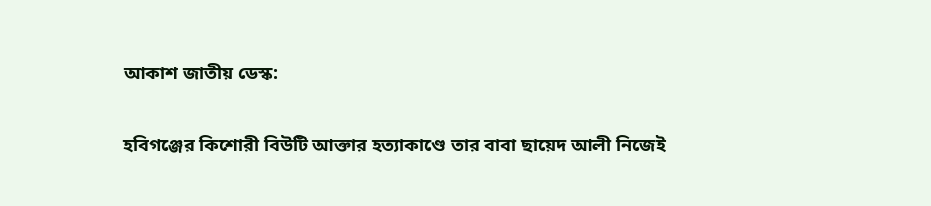আকাশ জাতীয় ডেস্ক:

হবিগঞ্জের কিশোরী বিউটি আক্তার হত্যাকাণ্ডে তার বাবা ছায়েদ আলী নিজেই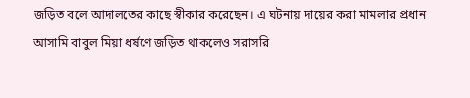জড়িত বলে আদালতের কাছে স্বীকার করেছেন। এ ঘটনায় দায়ের করা মামলার প্রধান আসামি বাবুল মিয়া ধর্ষণে জড়িত থাকলেও সরাসরি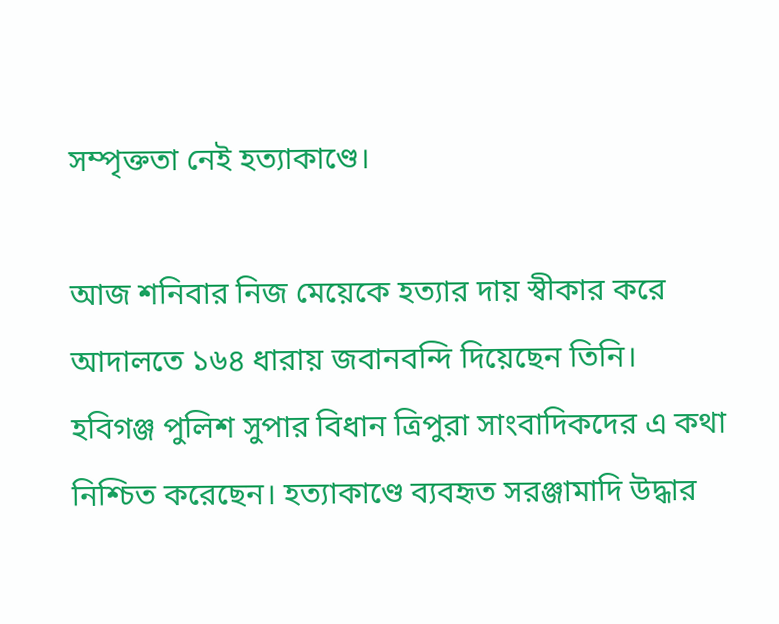সম্পৃক্ততা নেই হত্যাকাণ্ডে।

আজ শনিবার নিজ মেয়েকে হত্যার দায় স্বীকার করে আদালতে ১৬৪ ধারায় জবানবন্দি দিয়েছেন তিনি। হবিগঞ্জ পুলিশ সুপার বিধান ত্রিপুরা সাংবাদিকদের এ কথা নিশ্চিত করেছেন। হত্যাকাণ্ডে ব্যবহৃত সরঞ্জামাদি উদ্ধার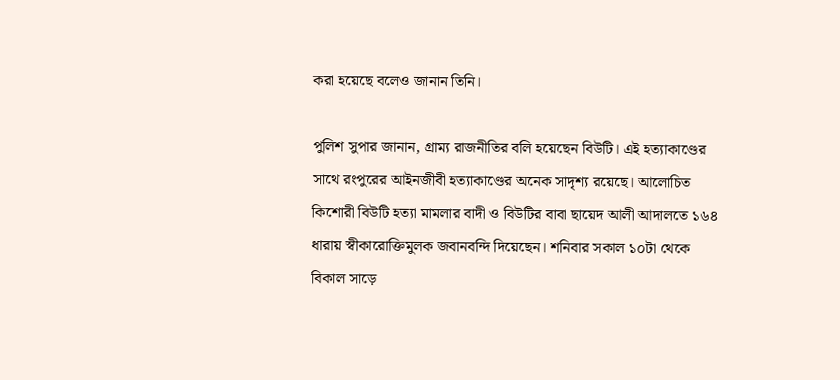করা হয়েছে বলেও জানান তিনি।

পুলিশ সুপার জানান, গ্রাম্য রাজনীতির বলি হয়েছেন বিউটি। এই হত্যাকাণ্ডের সাথে রংপুরের আইনজীবী হত্যাকাণ্ডের অনেক সাদৃশ্য রয়েছে। আলোচিত কিশোরী বিউটি হত্যা মামলার বাদী ও বিউটির বাবা ছায়েদ আলী আদালতে ১৬৪ ধারায় স্বীকারোক্তিমুলক জবানবন্দি দিয়েছেন। শনিবার সকাল ১০টা থেকে বিকাল সাড়ে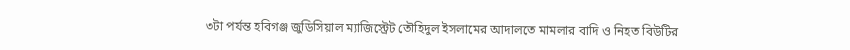৩টা পর্যন্ত হবিগঞ্জ জুডিসিয়াল ম্যাজিস্ট্রেট তৌহিদুল ইসলামের আদালতে মামলার বাদি ও নিহত বিউটির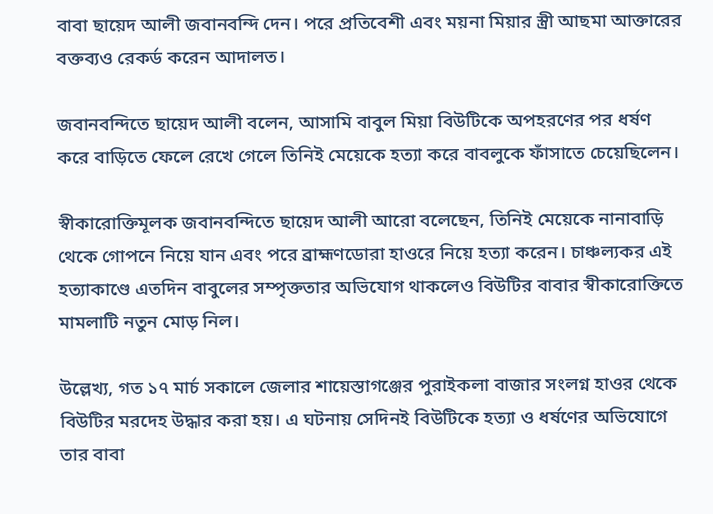বাবা ছায়েদ আলী জবানবন্দি দেন। পরে প্রতিবেশী এবং ময়না মিয়ার স্ত্রী আছমা আক্তারের বক্তব্যও রেকর্ড করেন আদালত।

জবানবন্দিতে ছায়েদ আলী বলেন, আসামি বাবুল মিয়া বিউটিকে অপহরণের পর ধর্ষণ করে বাড়িতে ফেলে রেখে গেলে তিনিই মেয়েকে হত্যা করে বাবলুকে ফাঁসাতে চেয়েছিলেন।

স্বীকারোক্তিমূলক জবানবন্দিতে ছায়েদ আলী আরো বলেছেন, তিনিই মেয়েকে নানাবাড়ি থেকে গোপনে নিয়ে যান এবং পরে ব্রাহ্মণডোরা হাওরে নিয়ে হত্যা করেন। চাঞ্চল্যকর এই হত্যাকাণ্ডে এতদিন বাবুলের সম্পৃক্ততার অভিযোগ থাকলেও বিউটির বাবার স্বীকারোক্তিতে মামলাটি নতুন মোড় নিল।

উল্লেখ্য, গত ১৭ মার্চ সকালে জেলার শায়েস্তাগঞ্জের পুরাইকলা বাজার সংলগ্ন হাওর থেকে বিউটির মরদেহ উদ্ধার করা হয়। এ ঘটনায় সেদিনই বিউটিকে হত্যা ও ধর্ষণের অভিযোগে তার বাবা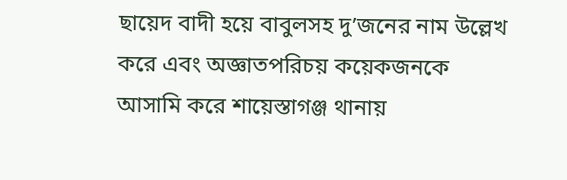ছায়েদ বাদী হয়ে বাবুলসহ দু’জনের নাম উল্লেখ করে এবং অজ্ঞাতপরিচয় কয়েকজনকে আসামি করে শায়েস্তাগঞ্জ থানায়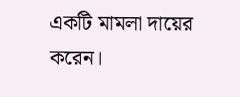একটি মামলা দায়ের করেন।